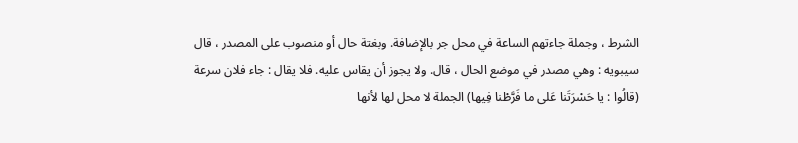الشرط ، وجملة جاءتهم الساعة في محل جر بالإضافة. وبغتة حال أو منصوب على المصدر ، قال سيبويه : وهي مصدر في موضع الحال ، قال. ولا يجوز أن يقاس عليه. فلا يقال : جاء فلان سرعة (قالُوا : يا حَسْرَتَنا عَلى ما فَرَّطْنا فِيها) الجملة لا محل لها لأنها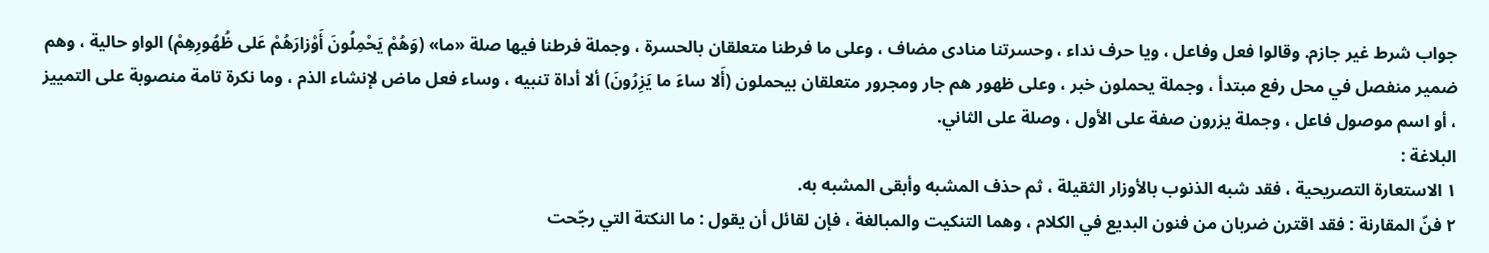جواب شرط غير جازم. وقالوا فعل وفاعل ، ويا حرف نداء ، وحسرتنا منادى مضاف ، وعلى ما فرطنا متعلقان بالحسرة ، وجملة فرطنا فيها صلة «ما» (وَهُمْ يَحْمِلُونَ أَوْزارَهُمْ عَلى ظُهُورِهِمْ) الواو حالية ، وهم ضمير منفصل في محل رفع مبتدأ ، وجملة يحملون خبر ، وعلى ظهور هم جار ومجرور متعلقان بيحملون (أَلا ساءَ ما يَزِرُونَ) ألا أداة تنبيه ، وساء فعل ماض لإنشاء الذم ، وما نكرة تامة منصوبة على التمييز ، أو اسم موصول فاعل ، وجملة يزرون صفة على الأول ، وصلة على الثاني.
البلاغة :
١ الاستعارة التصريحية ، فقد شبه الذنوب بالأوزار الثقيلة ، ثم حذف المشبه وأبقى المشبه به.
٢ فنّ المقارنة : فقد اقترن ضربان من فنون البديع في الكلام ، وهما التنكيت والمبالغة ، فإن لقائل أن يقول : ما النكتة التي رجّحت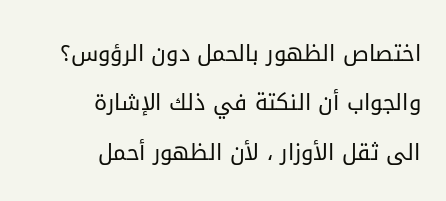اختصاص الظهور بالحمل دون الرؤوس؟ والجواب أن النكتة في ذلك الإشارة الى ثقل الأوزار ، لأن الظهور أحمل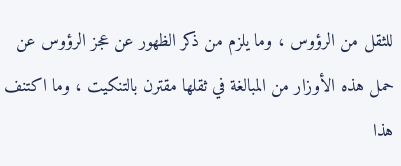للثقل من الرؤوس ، وما يلزم من ذكر الظهور عن عجز الرؤوس عن حمل هذه الأوزار من المبالغة في ثقلها مقترن بالتنكيت ، وما اكتنف هذا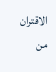الاقتران من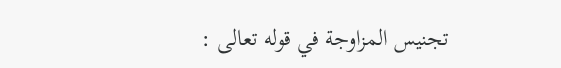تجنيس المزاوجة في قوله تعالى :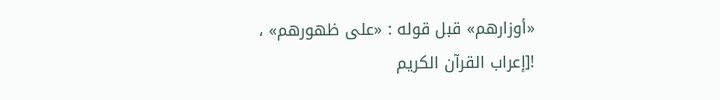«أوزارهم» قبل قوله : «على ظهورهم» ،
![إعراب القرآن الكريم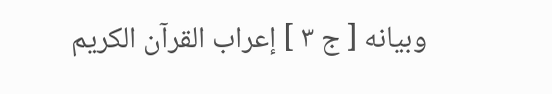وبيانه [ ج ٣ ] إعراب القرآن الكريم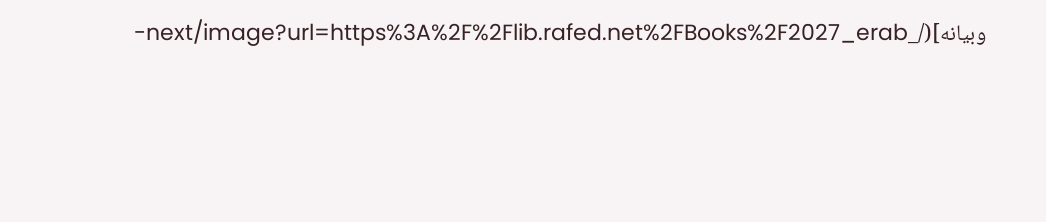وبيانه](/_next/image?url=https%3A%2F%2Flib.rafed.net%2FBooks%2F2027_erab-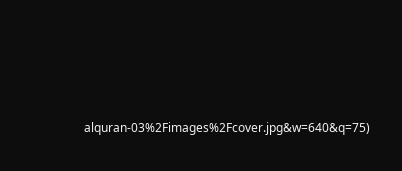alquran-03%2Fimages%2Fcover.jpg&w=640&q=75)